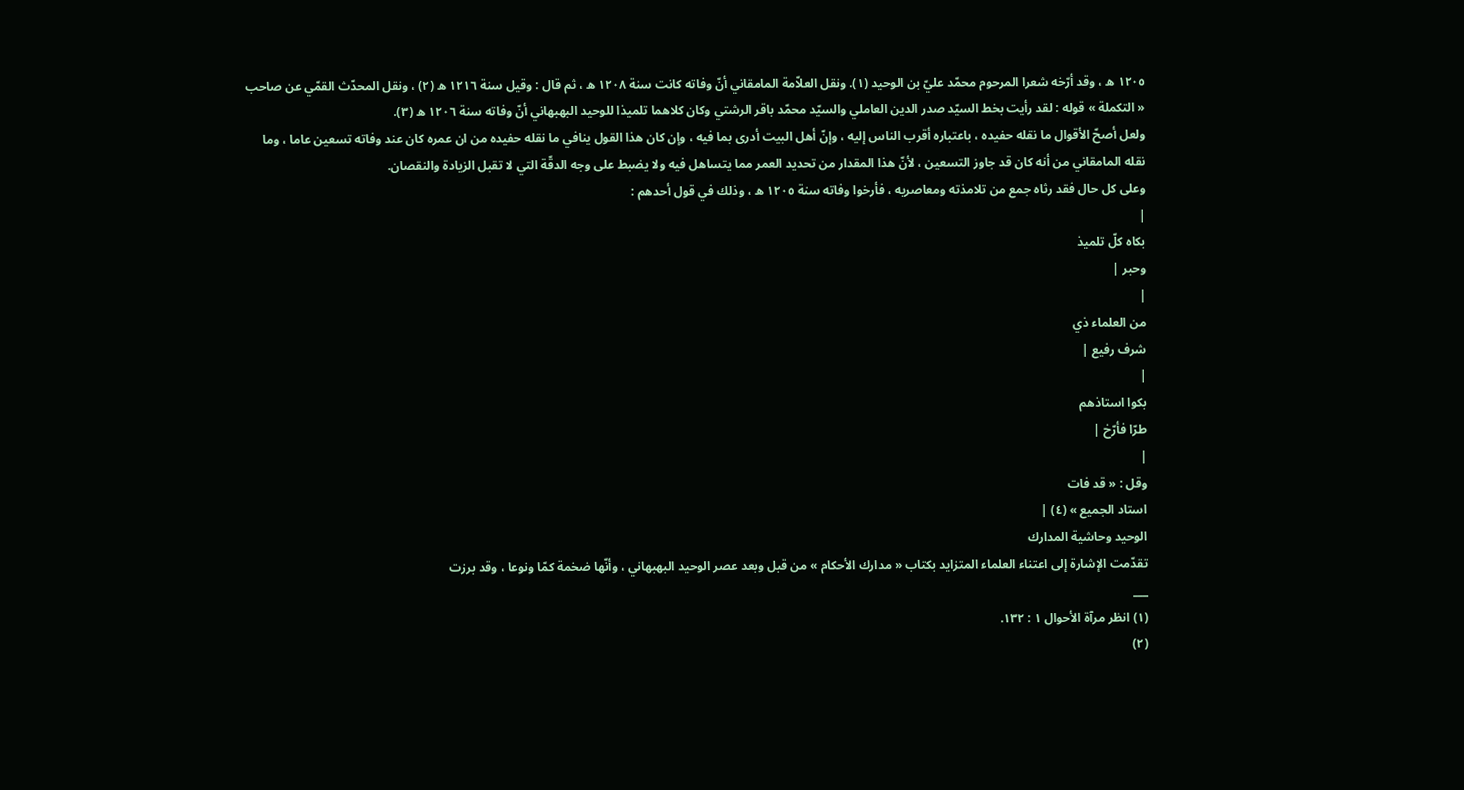١٢٠٥ ه ، وقد أرّخه شعرا المرحوم محمّد عليّ بن الوحيد (١). ونقل العلاّمة المامقاني أنّ وفاته كانت سنة ١٢٠٨ ه ، ثم قال : وقيل سنة ١٢١٦ ه (٢) ، ونقل المحدّث القمّي عن صاحب « التكملة » قوله : لقد رأيت بخط السيّد صدر الدين العاملي والسيّد محمّد باقر الرشتي وكان كلاهما تلميذا للوحيد البهبهاني أنّ وفاته سنة ١٢٠٦ ه (٣).
ولعل أصحّ الأقوال ما نقله حفيده ، باعتباره أقرب الناس إليه ، وإنّ أهل البيت أدرى بما فيه ، وإن كان هذا القول ينافي ما نقله حفيده من ان عمره كان عند وفاته تسعين عاما ، وما نقله المامقاني من أنه كان قد جاوز التسعين ، لأنّ هذا المقدار من تحديد العمر مما يتساهل فيه ولا يضبط على وجه الدقّة التي لا تقبل الزيادة والنقصان.
وعلى كل حال فقد رثاه جمع من تلامذته ومعاصريه ، فأرخوا وفاته سنة ١٢٠٥ ه ، وذلك في قول أحدهم :
|
بكاه كلّ تلميذ
وحبر |
|
من العلماء ذي
شرف رفيع |
|
بكوا استاذهم
طرّا فأرّخ |
|
وقل : « قد فات
استاد الجميع » (٤) |
الوحيد وحاشية المدارك
تقدّمت الإشارة إلى اعتناء العلماء المتزايد بكتاب « مدارك الأحكام » من قبل وبعد عصر الوحيد البهبهاني ، وأنّها ضخمة كمّا ونوعا ، وقد برزت
___
(١) انظر مرآة الأحوال ١ : ١٣٢.
(٢)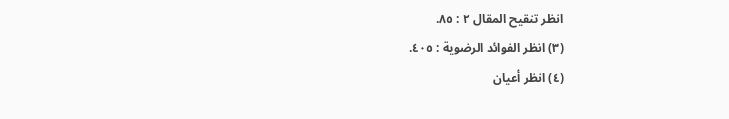انظر تنقيح المقال ٢ : ٨٥.
(٣) انظر الفوائد الرضوية : ٤٠٥.
(٤) انظر أعيان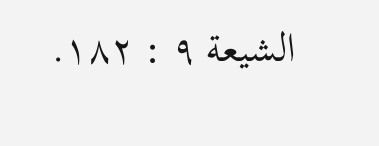الشيعة ٩ : ١٨٢.